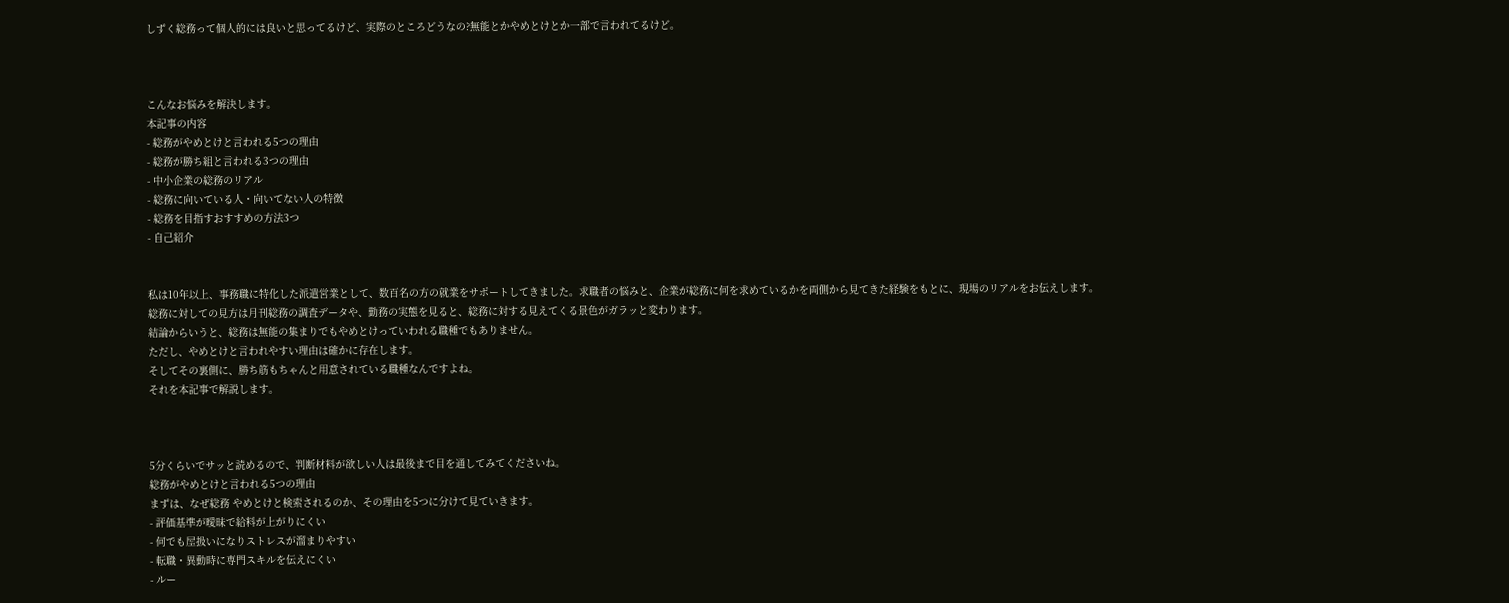しずく総務って個人的には良いと思ってるけど、実際のところどうなの?無能とかやめとけとか一部で言われてるけど。



こんなお悩みを解決します。
本記事の内容
- 総務がやめとけと言われる5つの理由
- 総務が勝ち組と言われる3つの理由
- 中小企業の総務のリアル
- 総務に向いている人・向いてない人の特徴
- 総務を目指すおすすめの方法3つ
- 自己紹介


私は10年以上、事務職に特化した派遣営業として、数百名の方の就業をサポートしてきました。求職者の悩みと、企業が総務に何を求めているかを両側から見てきた経験をもとに、現場のリアルをお伝えします。
総務に対しての見方は月刊総務の調査データや、勤務の実態を見ると、総務に対する見えてくる景色がガラッと変わります。
結論からいうと、総務は無能の集まりでもやめとけっていわれる職種でもありません。
ただし、やめとけと言われやすい理由は確かに存在します。
そしてその裏側に、勝ち筋もちゃんと用意されている職種なんですよね。
それを本記事で解説します。



5分くらいでサッと読めるので、判断材料が欲しい人は最後まで目を通してみてくださいね。
総務がやめとけと言われる5つの理由
まずは、なぜ総務 やめとけと検索されるのか、その理由を5つに分けて見ていきます。
- 評価基準が曖昧で給料が上がりにくい
- 何でも屋扱いになりストレスが溜まりやすい
- 転職・異動時に専門スキルを伝えにくい
- ルー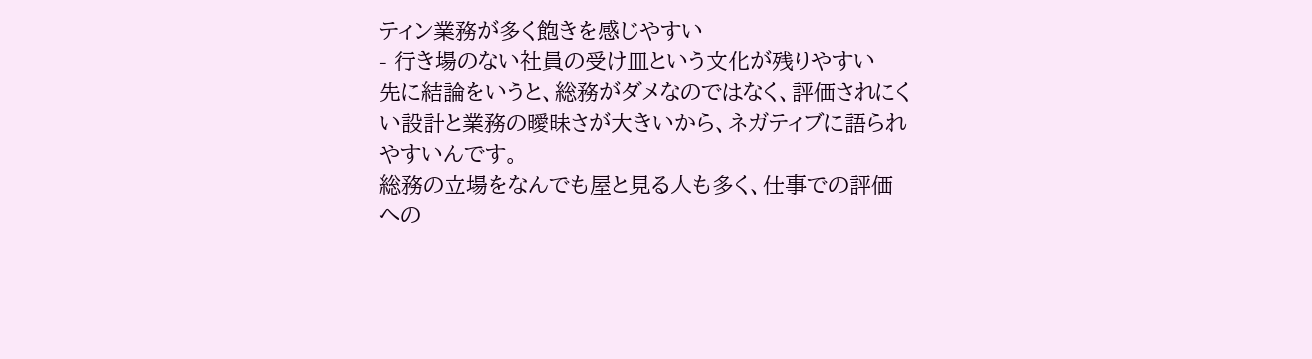ティン業務が多く飽きを感じやすい
- 行き場のない社員の受け皿という文化が残りやすい
先に結論をいうと、総務がダメなのではなく、評価されにくい設計と業務の曖昧さが大きいから、ネガティブに語られやすいんです。
総務の立場をなんでも屋と見る人も多く、仕事での評価への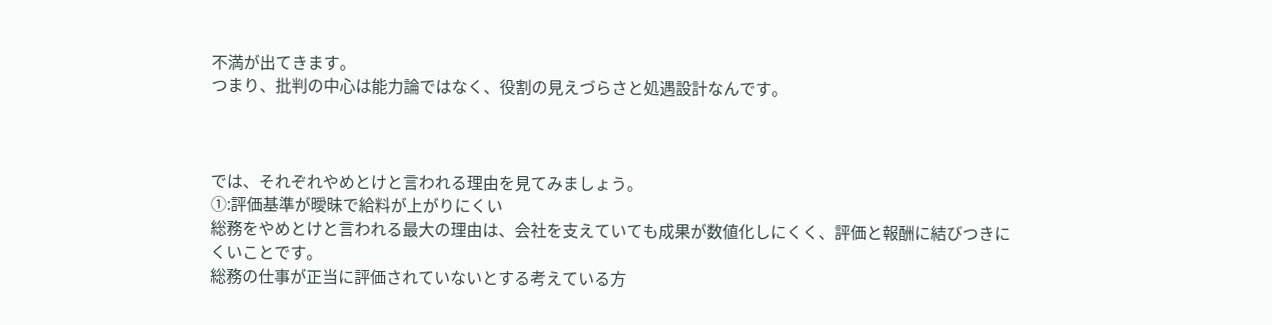不満が出てきます。
つまり、批判の中心は能力論ではなく、役割の見えづらさと処遇設計なんです。



では、それぞれやめとけと言われる理由を見てみましょう。
①:評価基準が曖昧で給料が上がりにくい
総務をやめとけと言われる最大の理由は、会社を支えていても成果が数値化しにくく、評価と報酬に結びつきにくいことです。
総務の仕事が正当に評価されていないとする考えている方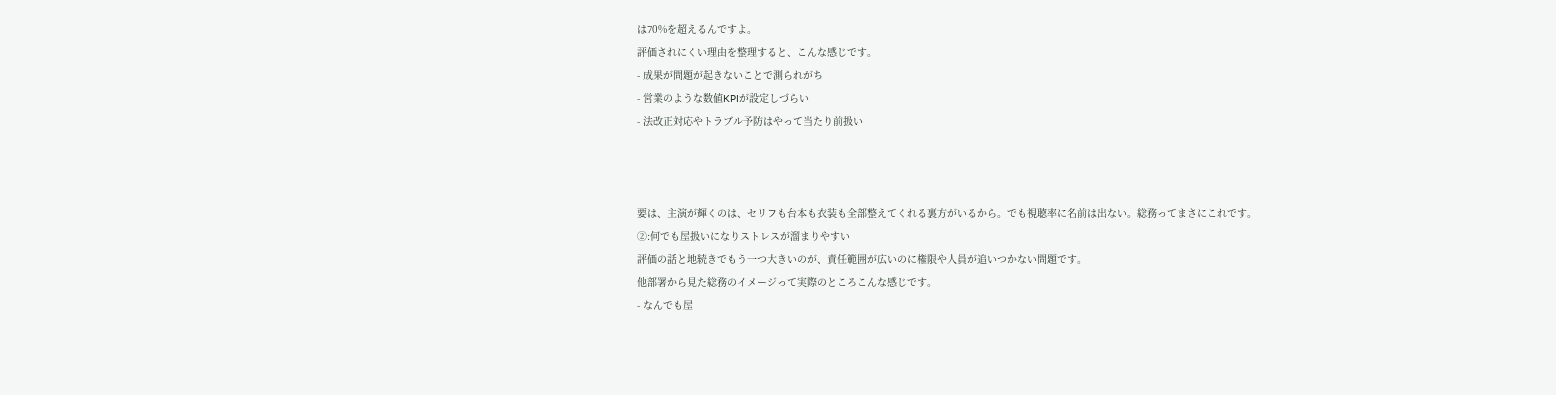は70%を超えるんですよ。
評価されにくい理由を整理すると、こんな感じです。
- 成果が問題が起きないことで測られがち
- 営業のような数値KPIが設定しづらい
- 法改正対応やトラブル予防はやって当たり前扱い



要は、主演が輝くのは、セリフも台本も衣装も全部整えてくれる裏方がいるから。でも視聴率に名前は出ない。総務ってまさにこれです。
②:何でも屋扱いになりストレスが溜まりやすい
評価の話と地続きでもう一つ大きいのが、責任範囲が広いのに権限や人員が追いつかない問題です。
他部署から見た総務のイメージって実際のところこんな感じです。
- なんでも屋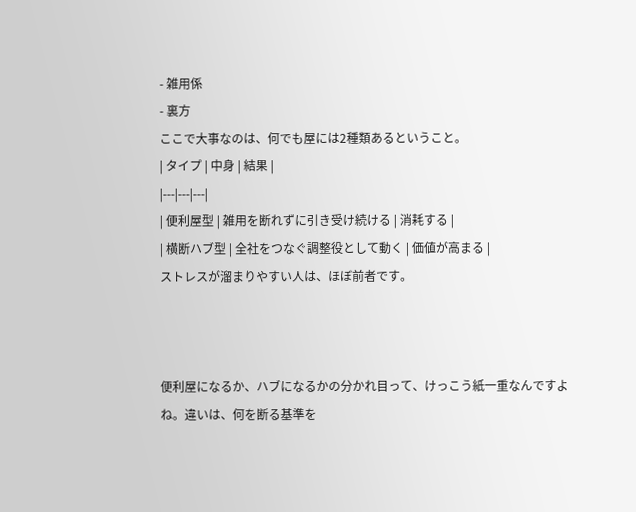- 雑用係
- 裏方
ここで大事なのは、何でも屋には2種類あるということ。
| タイプ | 中身 | 結果 |
|---|---|---|
| 便利屋型 | 雑用を断れずに引き受け続ける | 消耗する |
| 横断ハブ型 | 全社をつなぐ調整役として動く | 価値が高まる |
ストレスが溜まりやすい人は、ほぼ前者です。



便利屋になるか、ハブになるかの分かれ目って、けっこう紙一重なんですよね。違いは、何を断る基準を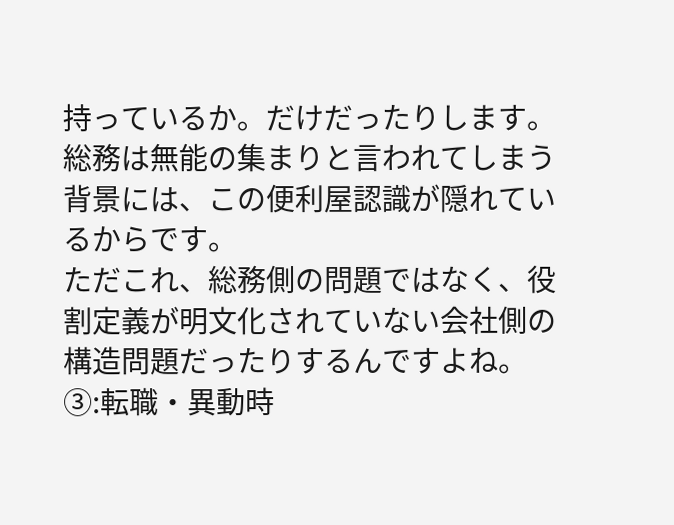持っているか。だけだったりします。
総務は無能の集まりと言われてしまう背景には、この便利屋認識が隠れているからです。
ただこれ、総務側の問題ではなく、役割定義が明文化されていない会社側の構造問題だったりするんですよね。
③:転職・異動時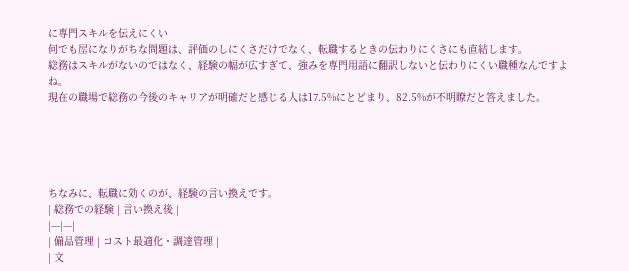に専門スキルを伝えにくい
何でも屋になりがちな問題は、評価のしにくさだけでなく、転職するときの伝わりにくさにも直結します。
総務はスキルがないのではなく、経験の幅が広すぎて、強みを専門用語に翻訳しないと伝わりにくい職種なんですよね。
現在の職場で総務の今後のキャリアが明確だと感じる人は17.5%にとどまり、82.5%が不明瞭だと答えました。





ちなみに、転職に効くのが、経験の言い換えです。
| 総務での経験 | 言い換え後 |
|---|---|
| 備品管理 | コスト最適化・調達管理 |
| 文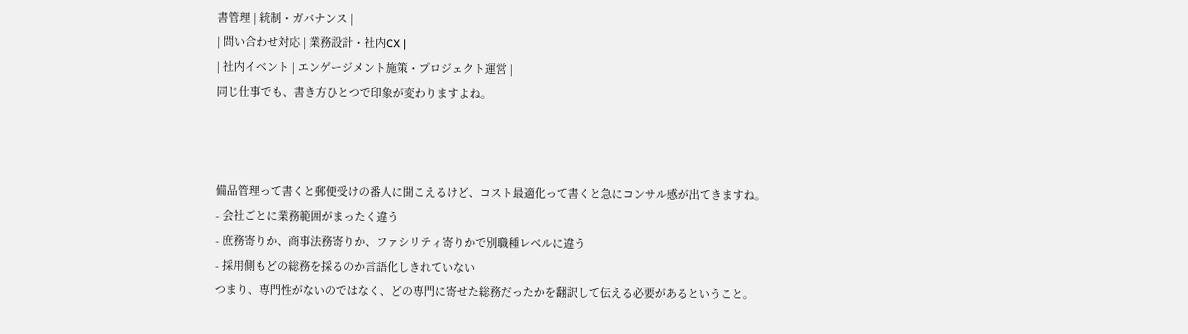書管理 | 統制・ガバナンス |
| 問い合わせ対応 | 業務設計・社内CX |
| 社内イベント | エンゲージメント施策・プロジェクト運営 |
同じ仕事でも、書き方ひとつで印象が変わりますよね。



備品管理って書くと郵便受けの番人に聞こえるけど、コスト最適化って書くと急にコンサル感が出てきますね。
- 会社ごとに業務範囲がまったく違う
- 庶務寄りか、商事法務寄りか、ファシリティ寄りかで別職種レベルに違う
- 採用側もどの総務を採るのか言語化しきれていない
つまり、専門性がないのではなく、どの専門に寄せた総務だったかを翻訳して伝える必要があるということ。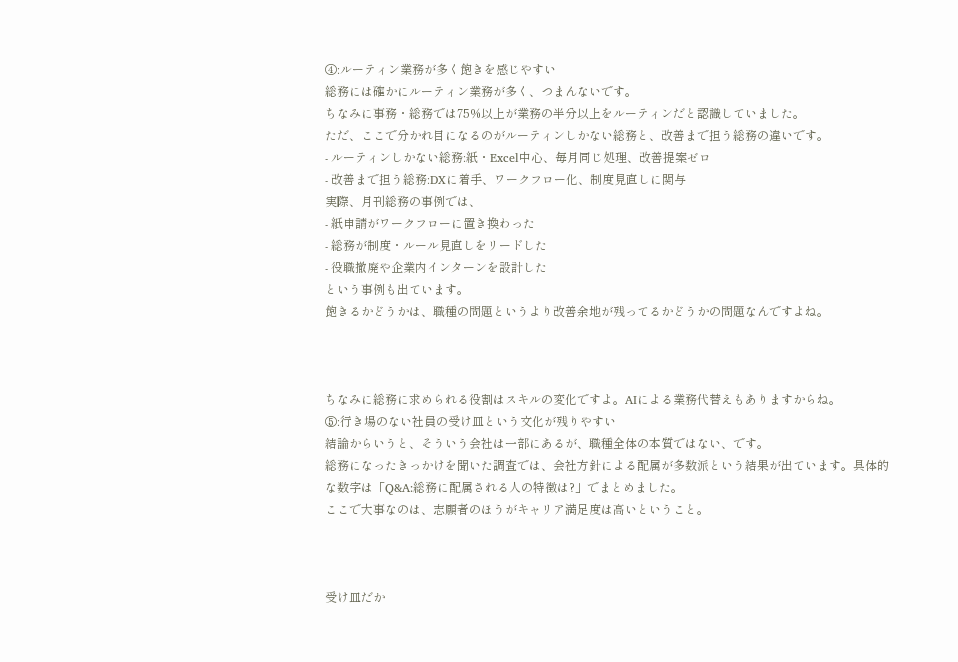④:ルーティン業務が多く飽きを感じやすい
総務には確かにルーティン業務が多く、つまんないです。
ちなみに事務・総務では75%以上が業務の半分以上をルーティンだと認識していました。
ただ、ここで分かれ目になるのがルーティンしかない総務と、改善まで担う総務の違いです。
- ルーティンしかない総務:紙・Excel中心、毎月同じ処理、改善提案ゼロ
- 改善まで担う総務:DXに着手、ワークフロー化、制度見直しに関与
実際、月刊総務の事例では、
- 紙申請がワークフローに置き換わった
- 総務が制度・ルール見直しをリードした
- 役職撤廃や企業内インターンを設計した
という事例も出ています。
飽きるかどうかは、職種の問題というより改善余地が残ってるかどうかの問題なんですよね。



ちなみに総務に求められる役割はスキルの変化ですよ。AIによる業務代替えもありますからね。
⑤:行き場のない社員の受け皿という文化が残りやすい
結論からいうと、そういう会社は一部にあるが、職種全体の本質ではない、です。
総務になったきっかけを聞いた調査では、会社方針による配属が多数派という結果が出ています。具体的な数字は「Q&A:総務に配属される人の特徴は?」でまとめました。
ここで大事なのは、志願者のほうがキャリア満足度は高いということ。



受け皿だか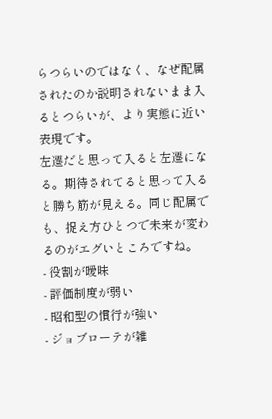らつらいのではなく、なぜ配属されたのか説明されないまま入るとつらいが、より実態に近い表現です。
左遷だと思って入ると左遷になる。期待されてると思って入ると勝ち筋が見える。同じ配属でも、捉え方ひとつで未来が変わるのがエグいところですね。
- 役割が曖昧
- 評価制度が弱い
- 昭和型の慣行が強い
- ジョブローテが雑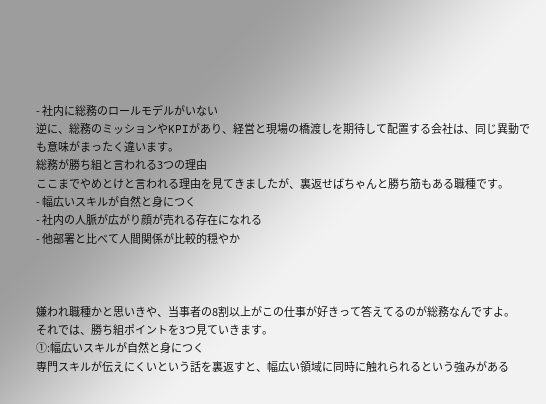- 社内に総務のロールモデルがいない
逆に、総務のミッションやKPIがあり、経営と現場の橋渡しを期待して配置する会社は、同じ異動でも意味がまったく違います。
総務が勝ち組と言われる3つの理由
ここまでやめとけと言われる理由を見てきましたが、裏返せばちゃんと勝ち筋もある職種です。
- 幅広いスキルが自然と身につく
- 社内の人脈が広がり顔が売れる存在になれる
- 他部署と比べて人間関係が比較的穏やか



嫌われ職種かと思いきや、当事者の8割以上がこの仕事が好きって答えてるのが総務なんですよ。
それでは、勝ち組ポイントを3つ見ていきます。
①:幅広いスキルが自然と身につく
専門スキルが伝えにくいという話を裏返すと、幅広い領域に同時に触れられるという強みがある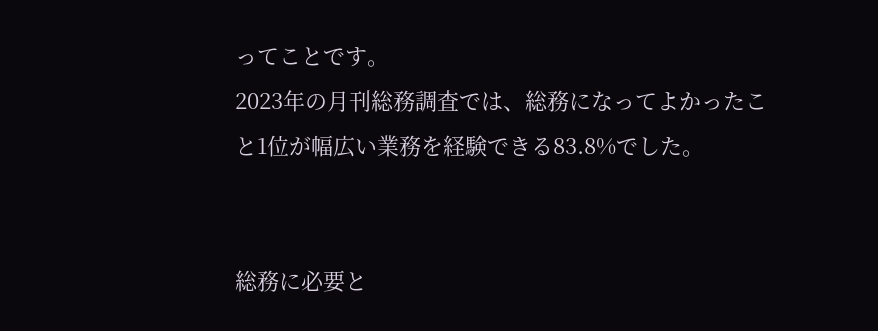ってことです。
2023年の月刊総務調査では、総務になってよかったこと1位が幅広い業務を経験できる83.8%でした。


総務に必要と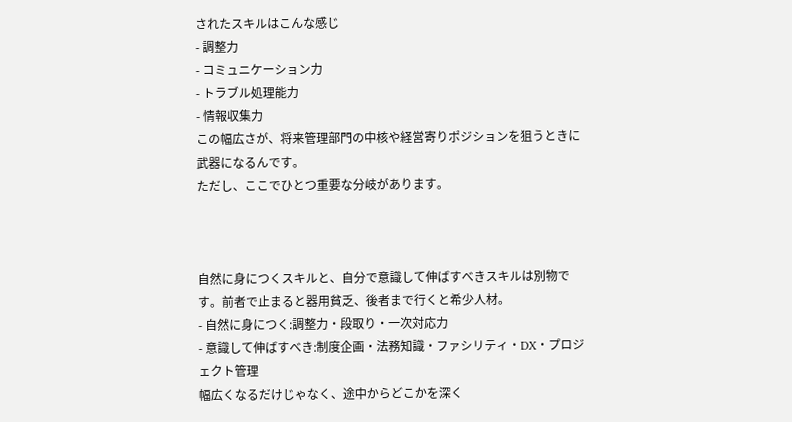されたスキルはこんな感じ
- 調整力
- コミュニケーション力
- トラブル処理能力
- 情報収集力
この幅広さが、将来管理部門の中核や経営寄りポジションを狙うときに武器になるんです。
ただし、ここでひとつ重要な分岐があります。



自然に身につくスキルと、自分で意識して伸ばすべきスキルは別物です。前者で止まると器用貧乏、後者まで行くと希少人材。
- 自然に身につく:調整力・段取り・一次対応力
- 意識して伸ばすべき:制度企画・法務知識・ファシリティ・DX・プロジェクト管理
幅広くなるだけじゃなく、途中からどこかを深く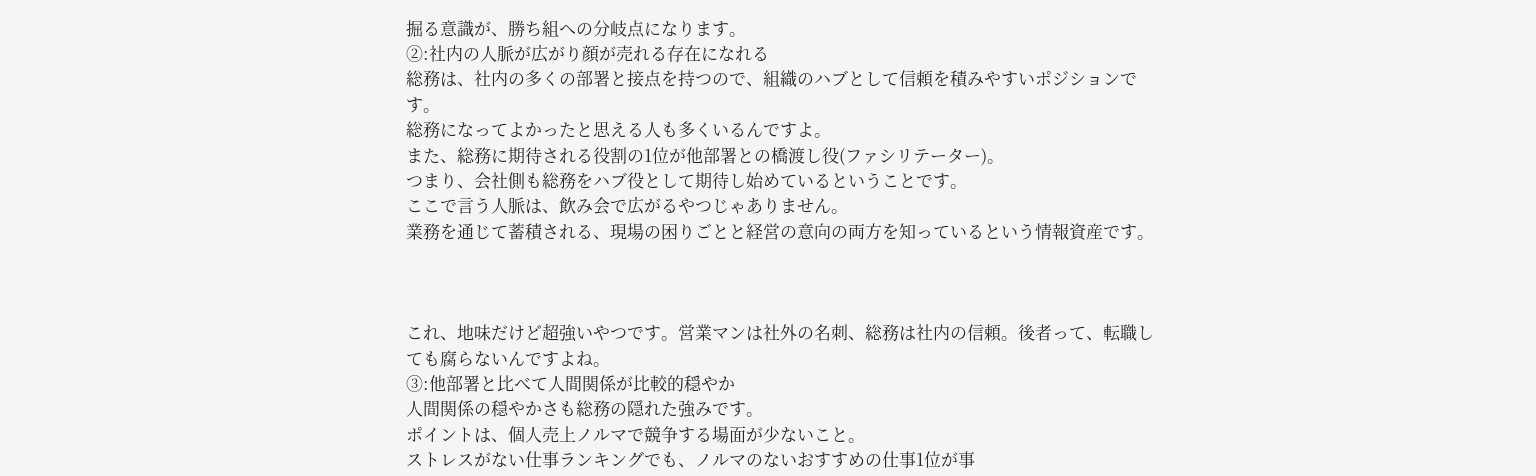掘る意識が、勝ち組への分岐点になります。
②:社内の人脈が広がり顔が売れる存在になれる
総務は、社内の多くの部署と接点を持つので、組織のハブとして信頼を積みやすいポジションです。
総務になってよかったと思える人も多くいるんですよ。
また、総務に期待される役割の1位が他部署との橋渡し役(ファシリテーター)。
つまり、会社側も総務をハブ役として期待し始めているということです。
ここで言う人脈は、飲み会で広がるやつじゃありません。
業務を通じて蓄積される、現場の困りごとと経営の意向の両方を知っているという情報資産です。



これ、地味だけど超強いやつです。営業マンは社外の名刺、総務は社内の信頼。後者って、転職しても腐らないんですよね。
③:他部署と比べて人間関係が比較的穏やか
人間関係の穏やかさも総務の隠れた強みです。
ポイントは、個人売上ノルマで競争する場面が少ないこと。
ストレスがない仕事ランキングでも、ノルマのないおすすめの仕事1位が事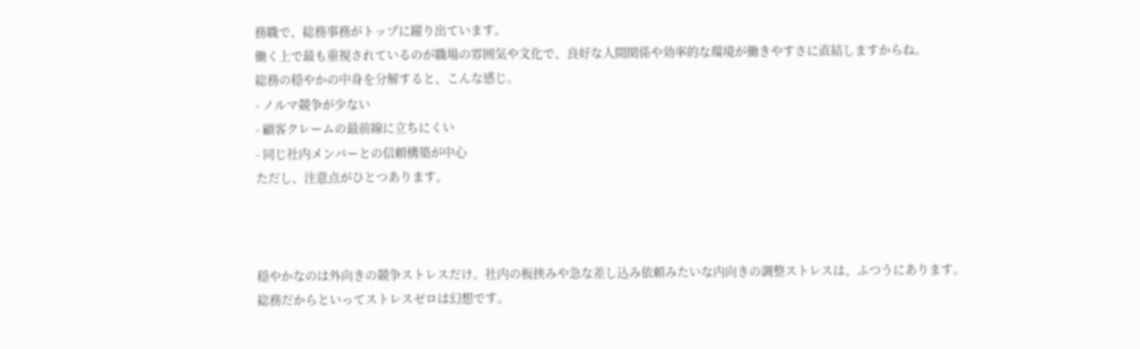務職で、総務事務がトップに躍り出ています。
働く上で最も重視されているのが職場の雰囲気や文化で、良好な人間関係や効率的な環境が働きやすさに直結しますからね。
総務の穏やかの中身を分解すると、こんな感じ。
- ノルマ競争が少ない
- 顧客クレームの最前線に立ちにくい
- 同じ社内メンバーとの信頼構築が中心
ただし、注意点がひとつあります。



穏やかなのは外向きの競争ストレスだけ。社内の板挟みや急な差し込み依頼みたいな内向きの調整ストレスは、ふつうにあります。
総務だからといってストレスゼロは幻想です。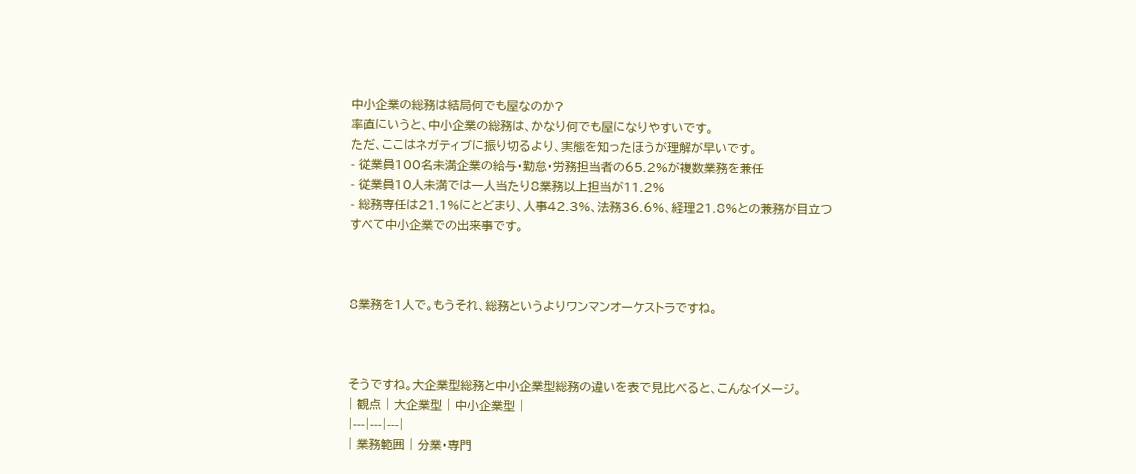中小企業の総務は結局何でも屋なのか?
率直にいうと、中小企業の総務は、かなり何でも屋になりやすいです。
ただ、ここはネガティブに振り切るより、実態を知ったほうが理解が早いです。
- 従業員100名未満企業の給与・勤怠・労務担当者の65.2%が複数業務を兼任
- 従業員10人未満では一人当たり8業務以上担当が11.2%
- 総務専任は21.1%にとどまり、人事42.3%、法務36.6%、経理21.8%との兼務が目立つ
すべて中小企業での出来事です。



8業務を1人で。もうそれ、総務というよりワンマンオーケストラですね。



そうですね。大企業型総務と中小企業型総務の違いを表で見比べると、こんなイメージ。
| 観点 | 大企業型 | 中小企業型 |
|---|---|---|
| 業務範囲 | 分業・専門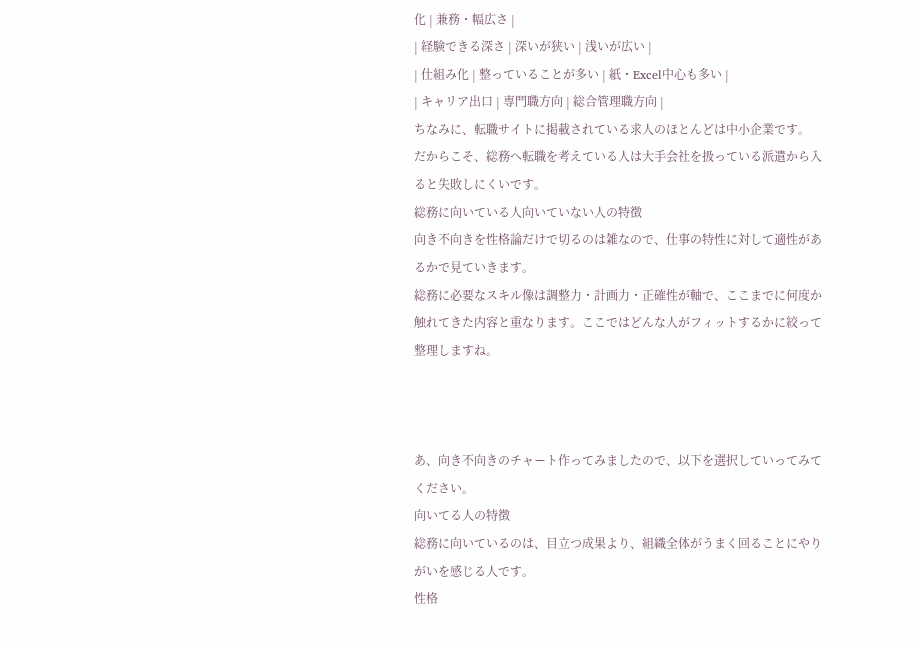化 | 兼務・幅広さ |
| 経験できる深さ | 深いが狭い | 浅いが広い |
| 仕組み化 | 整っていることが多い | 紙・Excel中心も多い |
| キャリア出口 | 専門職方向 | 総合管理職方向 |
ちなみに、転職サイトに掲載されている求人のほとんどは中小企業です。
だからこそ、総務へ転職を考えている人は大手会社を扱っている派遣から入ると失敗しにくいです。
総務に向いている人向いていない人の特徴
向き不向きを性格論だけで切るのは雑なので、仕事の特性に対して適性があるかで見ていきます。
総務に必要なスキル像は調整力・計画力・正確性が軸で、ここまでに何度か触れてきた内容と重なります。ここではどんな人がフィットするかに絞って整理しますね。



あ、向き不向きのチャート作ってみましたので、以下を選択していってみてください。
向いてる人の特徴
総務に向いているのは、目立つ成果より、組織全体がうまく回ることにやりがいを感じる人です。
性格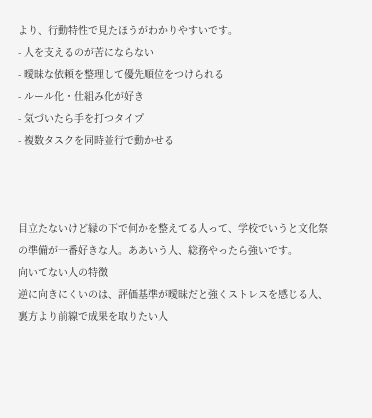より、行動特性で見たほうがわかりやすいです。
- 人を支えるのが苦にならない
- 曖昧な依頼を整理して優先順位をつけられる
- ルール化・仕組み化が好き
- 気づいたら手を打つタイプ
- 複数タスクを同時並行で動かせる



目立たないけど縁の下で何かを整えてる人って、学校でいうと文化祭の準備が一番好きな人。ああいう人、総務やったら強いです。
向いてない人の特徴
逆に向きにくいのは、評価基準が曖昧だと強くストレスを感じる人、裏方より前線で成果を取りたい人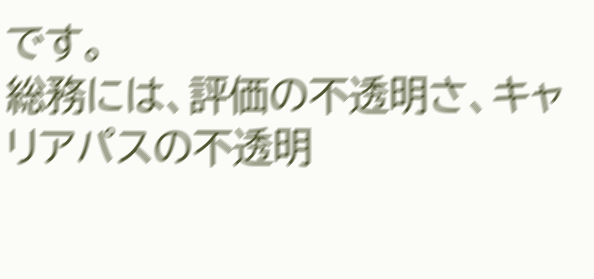です。
総務には、評価の不透明さ、キャリアパスの不透明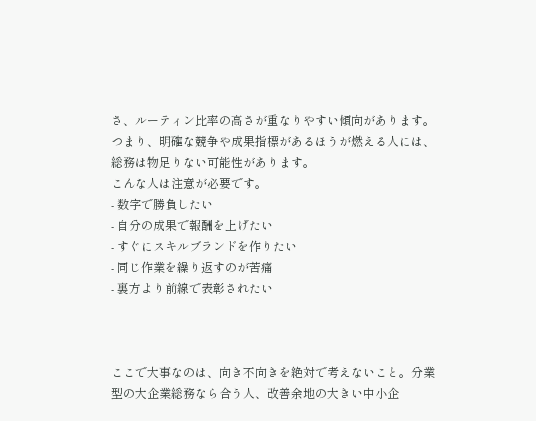さ、ルーティン比率の高さが重なりやすい傾向があります。
つまり、明確な競争や成果指標があるほうが燃える人には、総務は物足りない可能性があります。
こんな人は注意が必要です。
- 数字で勝負したい
- 自分の成果で報酬を上げたい
- すぐにスキルブランドを作りたい
- 同じ作業を繰り返すのが苦痛
- 裏方より前線で表彰されたい



ここで大事なのは、向き不向きを絶対で考えないこと。分業型の大企業総務なら合う人、改善余地の大きい中小企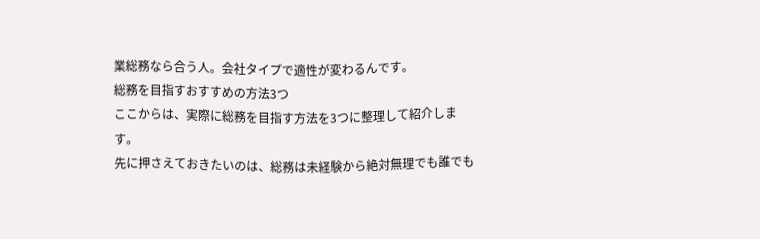業総務なら合う人。会社タイプで適性が変わるんです。
総務を目指すおすすめの方法3つ
ここからは、実際に総務を目指す方法を3つに整理して紹介します。
先に押さえておきたいのは、総務は未経験から絶対無理でも誰でも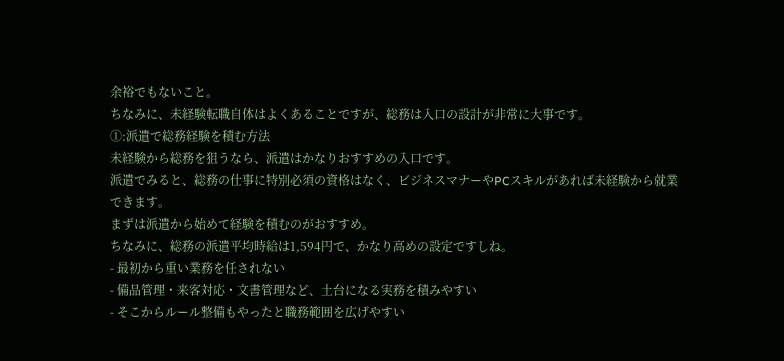余裕でもないこと。
ちなみに、未経験転職自体はよくあることですが、総務は入口の設計が非常に大事です。
①:派遣で総務経験を積む方法
未経験から総務を狙うなら、派遣はかなりおすすめの入口です。
派遣でみると、総務の仕事に特別必須の資格はなく、ビジネスマナーやPCスキルがあれば未経験から就業できます。
まずは派遣から始めて経験を積むのがおすすめ。
ちなみに、総務の派遣平均時給は1,594円で、かなり高めの設定ですしね。
- 最初から重い業務を任されない
- 備品管理・来客対応・文書管理など、土台になる実務を積みやすい
- そこからルール整備もやったと職務範囲を広げやすい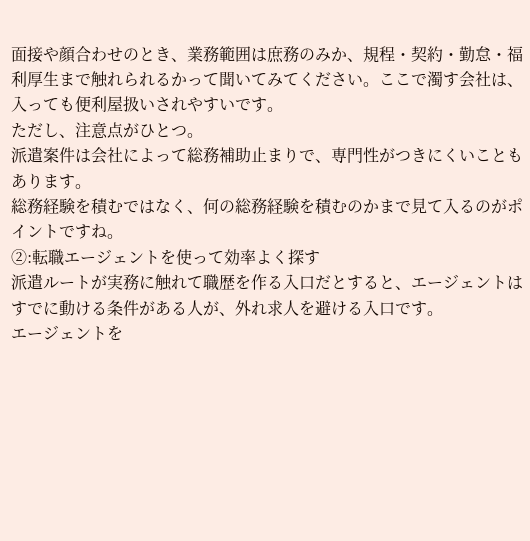面接や顔合わせのとき、業務範囲は庶務のみか、規程・契約・勤怠・福利厚生まで触れられるかって聞いてみてください。ここで濁す会社は、入っても便利屋扱いされやすいです。
ただし、注意点がひとつ。
派遣案件は会社によって総務補助止まりで、専門性がつきにくいこともあります。
総務経験を積むではなく、何の総務経験を積むのかまで見て入るのがポイントですね。
②:転職エージェントを使って効率よく探す
派遣ルートが実務に触れて職歴を作る入口だとすると、エージェントはすでに動ける条件がある人が、外れ求人を避ける入口です。
エージェントを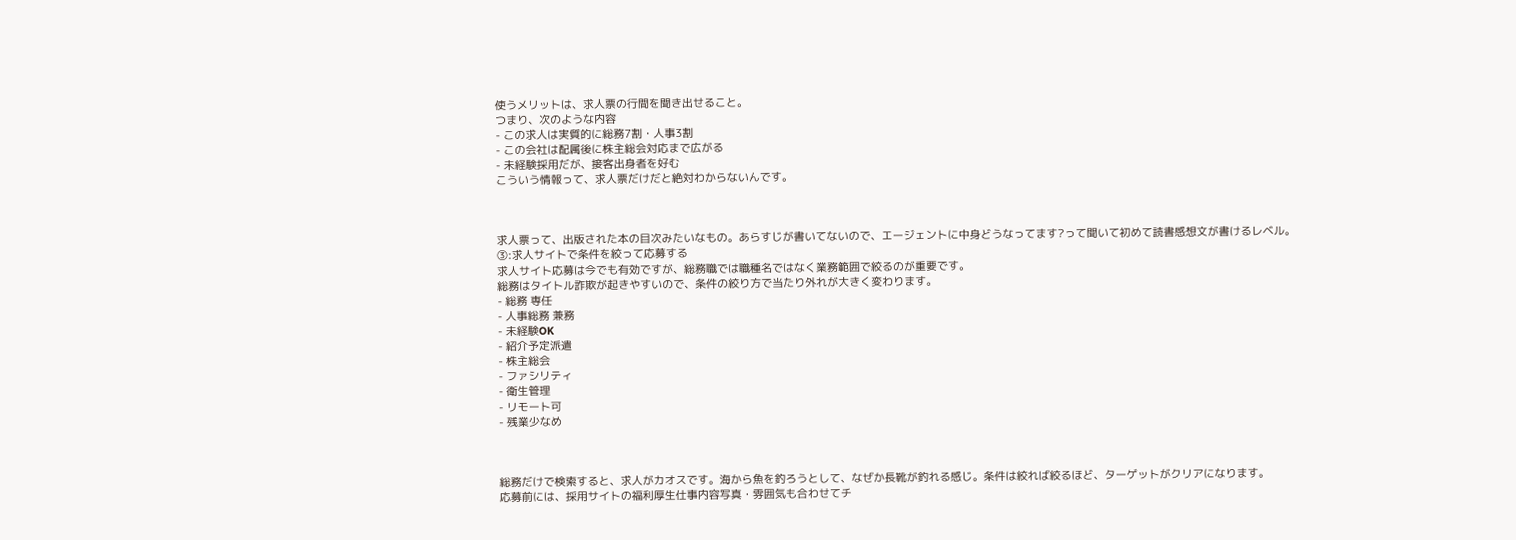使うメリットは、求人票の行間を聞き出せること。
つまり、次のような内容
- この求人は実質的に総務7割・人事3割
- この会社は配属後に株主総会対応まで広がる
- 未経験採用だが、接客出身者を好む
こういう情報って、求人票だけだと絶対わからないんです。



求人票って、出版された本の目次みたいなもの。あらすじが書いてないので、エージェントに中身どうなってます?って聞いて初めて読書感想文が書けるレベル。
③:求人サイトで条件を絞って応募する
求人サイト応募は今でも有効ですが、総務職では職種名ではなく業務範囲で絞るのが重要です。
総務はタイトル詐欺が起きやすいので、条件の絞り方で当たり外れが大きく変わります。
- 総務 専任
- 人事総務 兼務
- 未経験OK
- 紹介予定派遣
- 株主総会
- ファシリティ
- 衛生管理
- リモート可
- 残業少なめ



総務だけで検索すると、求人がカオスです。海から魚を釣ろうとして、なぜか長靴が釣れる感じ。条件は絞れば絞るほど、ターゲットがクリアになります。
応募前には、採用サイトの福利厚生仕事内容写真・雰囲気も合わせてチ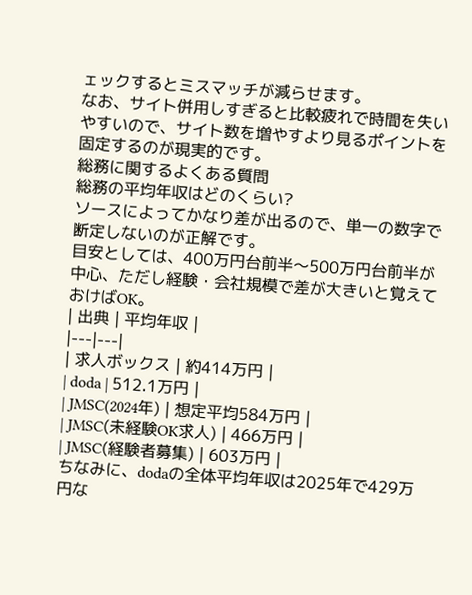ェックするとミスマッチが減らせます。
なお、サイト併用しすぎると比較疲れで時間を失いやすいので、サイト数を増やすより見るポイントを固定するのが現実的です。
総務に関するよくある質問
総務の平均年収はどのくらい?
ソースによってかなり差が出るので、単一の数字で断定しないのが正解です。
目安としては、400万円台前半〜500万円台前半が中心、ただし経験・会社規模で差が大きいと覚えておけばOK。
| 出典 | 平均年収 |
|---|---|
| 求人ボックス | 約414万円 |
| doda | 512.1万円 |
| JMSC(2024年) | 想定平均584万円 |
| JMSC(未経験OK求人) | 466万円 |
| JMSC(経験者募集) | 603万円 |
ちなみに、dodaの全体平均年収は2025年で429万円な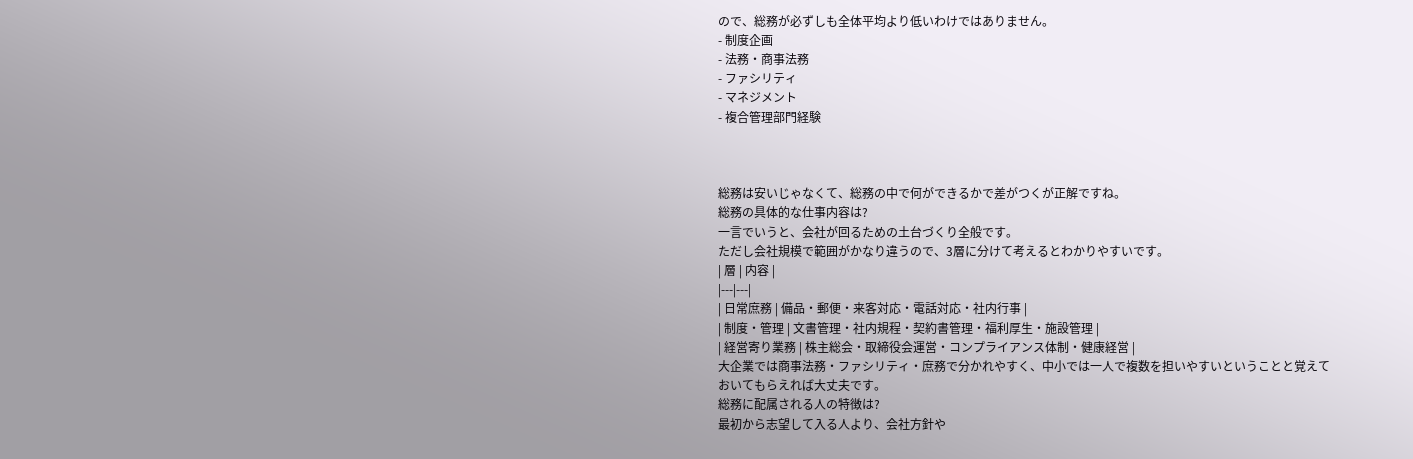ので、総務が必ずしも全体平均より低いわけではありません。
- 制度企画
- 法務・商事法務
- ファシリティ
- マネジメント
- 複合管理部門経験



総務は安いじゃなくて、総務の中で何ができるかで差がつくが正解ですね。
総務の具体的な仕事内容は?
一言でいうと、会社が回るための土台づくり全般です。
ただし会社規模で範囲がかなり違うので、3層に分けて考えるとわかりやすいです。
| 層 | 内容 |
|---|---|
| 日常庶務 | 備品・郵便・来客対応・電話対応・社内行事 |
| 制度・管理 | 文書管理・社内規程・契約書管理・福利厚生・施設管理 |
| 経営寄り業務 | 株主総会・取締役会運営・コンプライアンス体制・健康経営 |
大企業では商事法務・ファシリティ・庶務で分かれやすく、中小では一人で複数を担いやすいということと覚えておいてもらえれば大丈夫です。
総務に配属される人の特徴は?
最初から志望して入る人より、会社方針や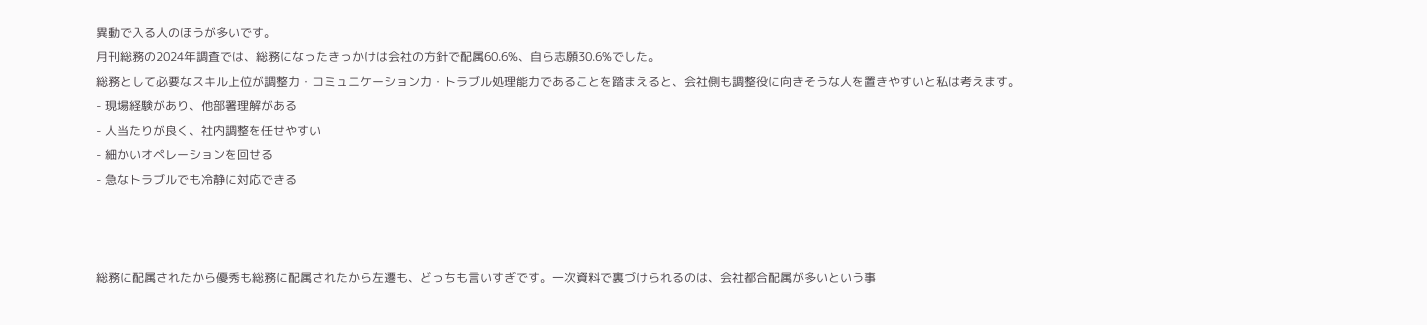異動で入る人のほうが多いです。
月刊総務の2024年調査では、総務になったきっかけは会社の方針で配属60.6%、自ら志願30.6%でした。
総務として必要なスキル上位が調整力・コミュニケーション力・トラブル処理能力であることを踏まえると、会社側も調整役に向きそうな人を置きやすいと私は考えます。
- 現場経験があり、他部署理解がある
- 人当たりが良く、社内調整を任せやすい
- 細かいオペレーションを回せる
- 急なトラブルでも冷静に対応できる



総務に配属されたから優秀も総務に配属されたから左遷も、どっちも言いすぎです。一次資料で裏づけられるのは、会社都合配属が多いという事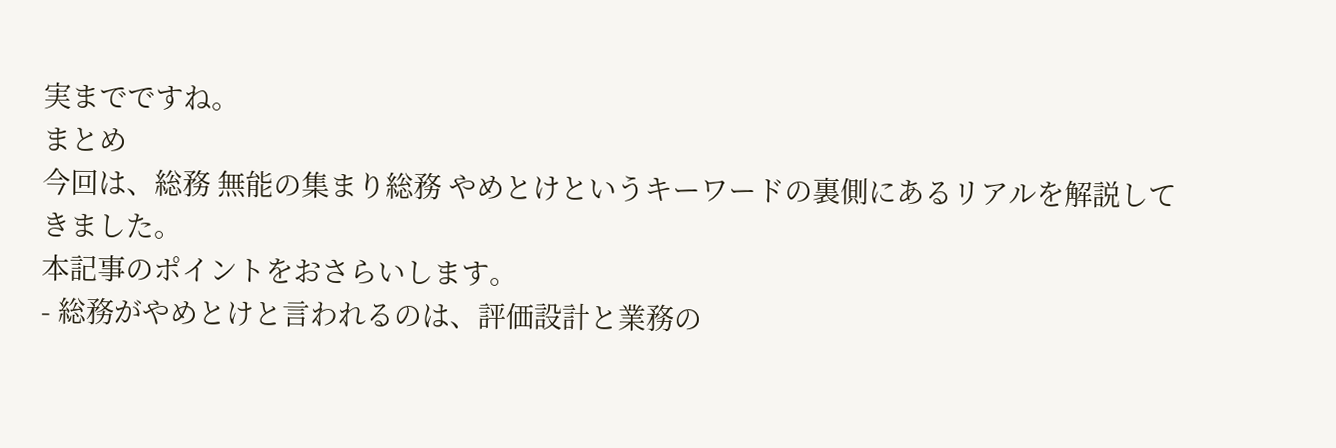実までですね。
まとめ
今回は、総務 無能の集まり総務 やめとけというキーワードの裏側にあるリアルを解説してきました。
本記事のポイントをおさらいします。
- 総務がやめとけと言われるのは、評価設計と業務の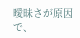曖昧さが原因で、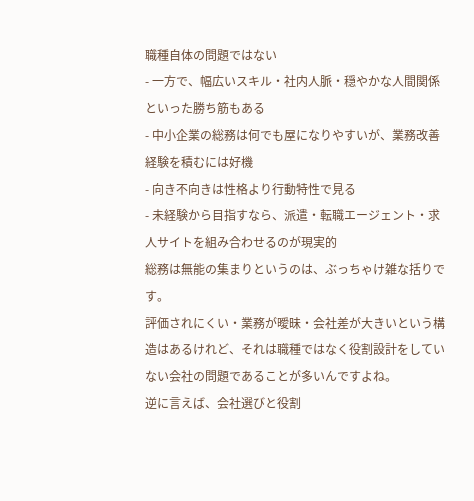職種自体の問題ではない
- 一方で、幅広いスキル・社内人脈・穏やかな人間関係といった勝ち筋もある
- 中小企業の総務は何でも屋になりやすいが、業務改善経験を積むには好機
- 向き不向きは性格より行動特性で見る
- 未経験から目指すなら、派遣・転職エージェント・求人サイトを組み合わせるのが現実的
総務は無能の集まりというのは、ぶっちゃけ雑な括りです。
評価されにくい・業務が曖昧・会社差が大きいという構造はあるけれど、それは職種ではなく役割設計をしていない会社の問題であることが多いんですよね。
逆に言えば、会社選びと役割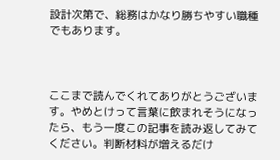設計次第で、総務はかなり勝ちやすい職種でもあります。



ここまで読んでくれてありがとうございます。やめとけって言葉に飲まれそうになったら、もう一度この記事を読み返してみてください。判断材料が増えるだけ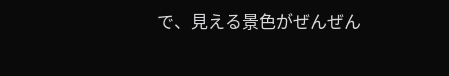で、見える景色がぜんぜん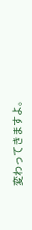変わってきますよ。